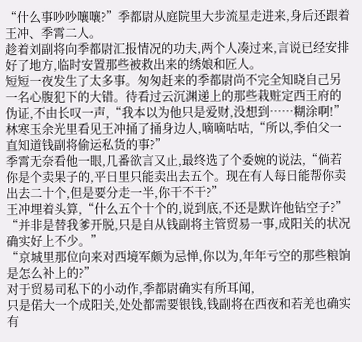“什么事吵吵嚷嚷?”季都尉从庭院里大步流星走进来,身后还跟着王冲、季霄二人。
趁着刘副将向季都尉汇报情况的功夫,两个人凑过来,言说已经安排好了地方,临时安置那些被救出来的绣娘和匠人。
短短一夜发生了太多事。匆匆赶来的季都尉尚不完全知晓自己另一名心腹犯下的大错。待看过云沉渊递上的那些栽赃定西王府的伪证,不由长叹一声,“我本以为他只是爱财,没想到……糊涂啊!”
林寒玉余光里看见王冲捅了捅身边人,嘀嘀咕咕,“所以,季伯父一直知道钱副将偷运私货的事?”
季霄无奈看他一眼,几番欲言又止,最终选了个委婉的说法,“倘若你是个卖果子的,平日里只能卖出去五个。现在有人每日能帮你卖出去二十个,但是要分走一半,你干不干?”
王冲埋着头算,“什么五个十个的,说到底,不还是默许他钻空子?”
“并非是替我爹开脱,只是自从钱副将主管贸易一事,成阳关的状况确实好上不少。”
“京城里那位向来对西境军颇为忌惮,你以为,年年亏空的那些粮饷是怎么补上的?”
对于贸易司私下的小动作,季都尉确实有所耳闻,
只是偌大一个成阳关,处处都需要银钱,钱副将在西夜和若羌也确实有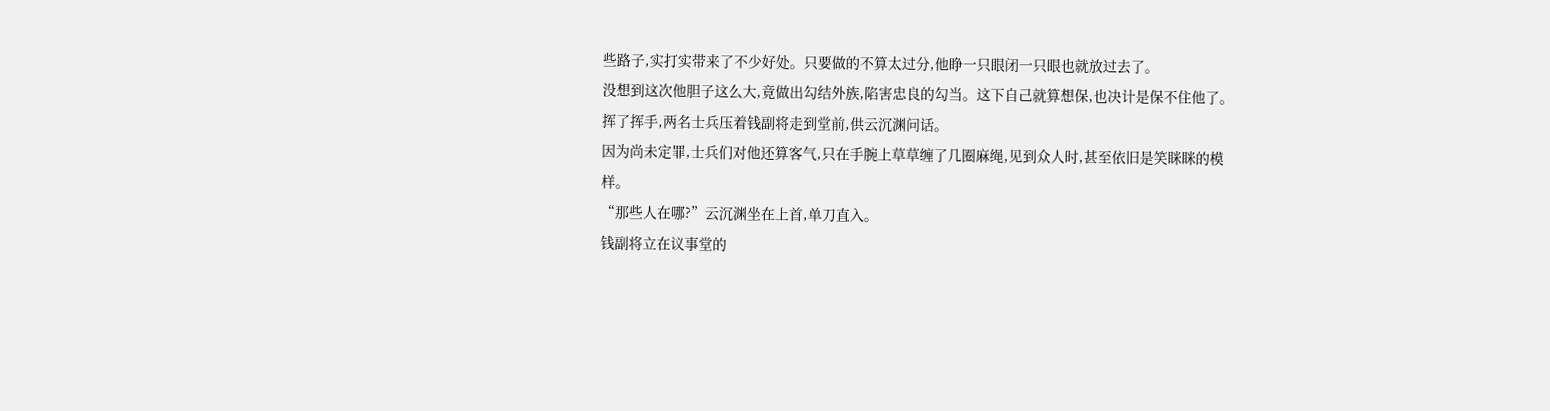些路子,实打实带来了不少好处。只要做的不算太过分,他睁一只眼闭一只眼也就放过去了。
没想到这次他胆子这么大,竟做出勾结外族,陷害忠良的勾当。这下自己就算想保,也决计是保不住他了。
挥了挥手,两名士兵压着钱副将走到堂前,供云沉渊问话。
因为尚未定罪,士兵们对他还算客气,只在手腕上草草缠了几圈麻绳,见到众人时,甚至依旧是笑眯眯的模样。
“那些人在哪?”云沉渊坐在上首,单刀直入。
钱副将立在议事堂的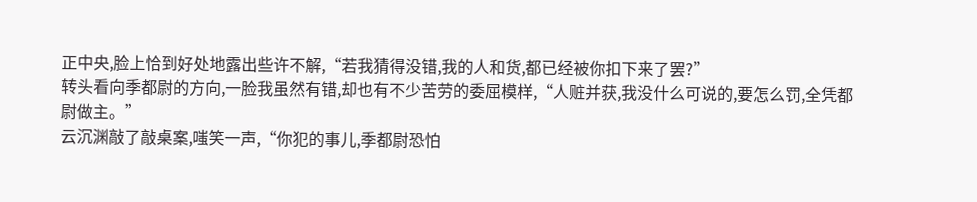正中央,脸上恰到好处地露出些许不解,“若我猜得没错,我的人和货,都已经被你扣下来了罢?”
转头看向季都尉的方向,一脸我虽然有错,却也有不少苦劳的委屈模样,“人赃并获,我没什么可说的,要怎么罚,全凭都尉做主。”
云沉渊敲了敲桌案,嗤笑一声,“你犯的事儿,季都尉恐怕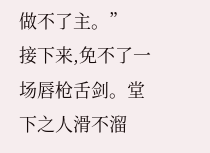做不了主。”
接下来,免不了一场唇枪舌剑。堂下之人滑不溜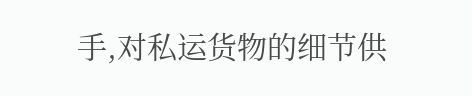手,对私运货物的细节供